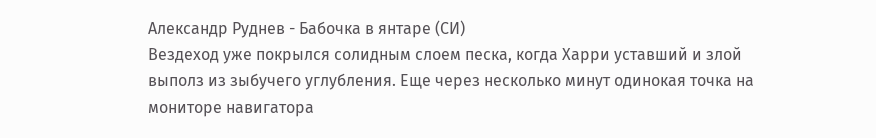Александр Руднев - Бабочка в янтаре (СИ)
Вездеход уже покрылся солидным слоем песка, когда Харри уставший и злой выполз из зыбучего углубления. Еще через несколько минут одинокая точка на мониторе навигатора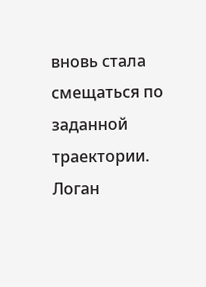вновь стала смещаться по заданной траектории.
Логан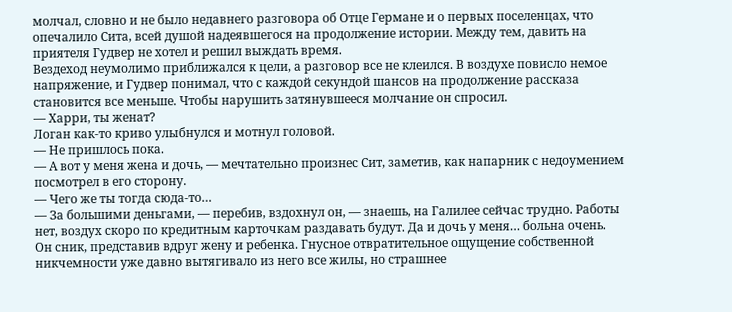молчал, словно и не было недавнего разговора об Отце Германе и о первых поселенцах, что опечалило Сита, всей душой надеявшегося на продолжение истории. Между тем, давить на приятеля Гудвер не хотел и решил выждать время.
Вездеход неумолимо приближался к цели, а разговор все не клеился. В воздухе повисло немое напряжение, и Гудвер понимал, что с каждой секундой шансов на продолжение рассказа становится все меньше. Чтобы нарушить затянувшееся молчание он спросил.
— Харри, ты женат?
Логан как-то криво улыбнулся и мотнул головой.
— Не пришлось пока.
— А вот у меня жена и дочь, — мечтательно произнес Сит, заметив, как напарник с недоумением посмотрел в его сторону.
— Чего же ты тогда сюда-то…
— За большими деньгами, — перебив, вздохнул он, — знаешь, на Галилее сейчас трудно. Работы нет, воздух скоро по кредитным карточкам раздавать будут. Да и дочь у меня… больна очень.
Он сник, представив вдруг жену и ребенка. Гнусное отвратительное ощущение собственной никчемности уже давно вытягивало из него все жилы, но страшнее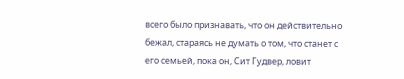всего было признавать, что он действительно бежал, стараясь не думать о том, что станет с его семьей, пока он, Сит Гудвер, ловит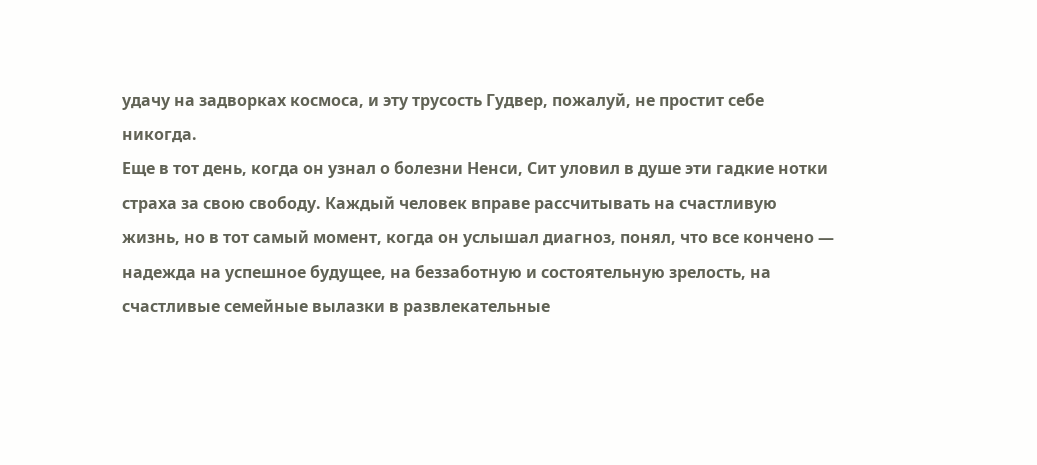удачу на задворках космоса, и эту трусость Гудвер, пожалуй, не простит себе никогда.
Еще в тот день, когда он узнал о болезни Ненси, Сит уловил в душе эти гадкие нотки страха за свою свободу. Каждый человек вправе рассчитывать на счастливую жизнь, но в тот самый момент, когда он услышал диагноз, понял, что все кончено — надежда на успешное будущее, на беззаботную и состоятельную зрелость, на счастливые семейные вылазки в развлекательные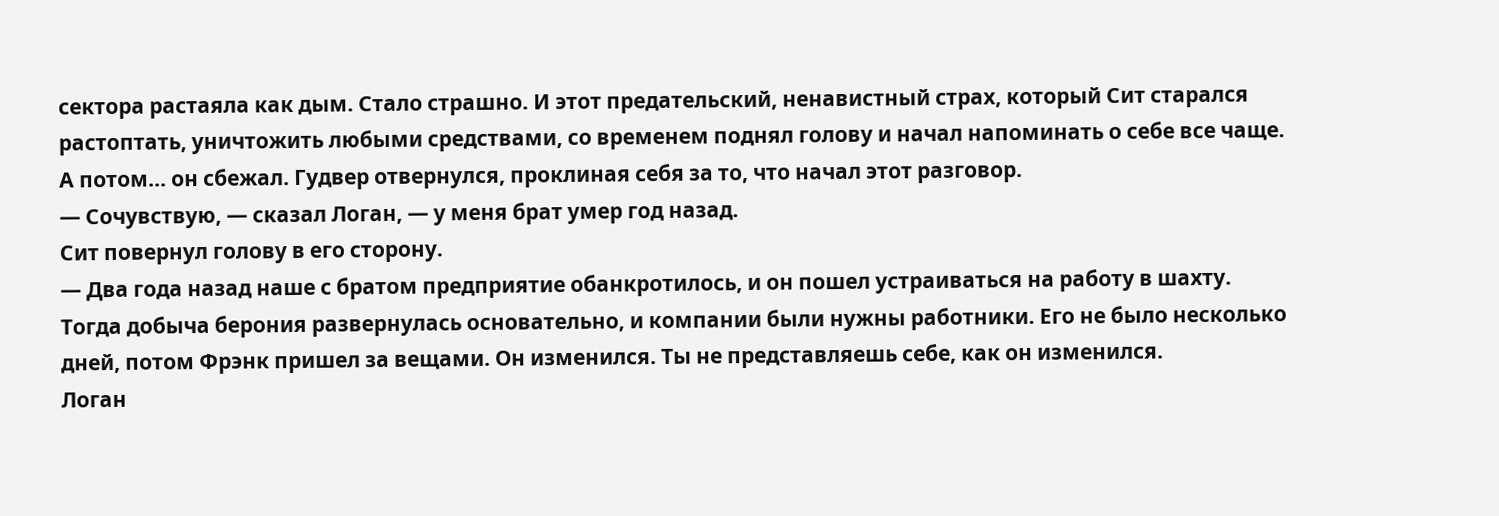сектора растаяла как дым. Стало страшно. И этот предательский, ненавистный страх, который Сит старался растоптать, уничтожить любыми средствами, со временем поднял голову и начал напоминать о себе все чаще. А потом… он сбежал. Гудвер отвернулся, проклиная себя за то, что начал этот разговор.
— Сочувствую, — сказал Логан, — у меня брат умер год назад.
Сит повернул голову в его сторону.
— Два года назад наше с братом предприятие обанкротилось, и он пошел устраиваться на работу в шахту. Тогда добыча берония развернулась основательно, и компании были нужны работники. Его не было несколько дней, потом Фрэнк пришел за вещами. Он изменился. Ты не представляешь себе, как он изменился.
Логан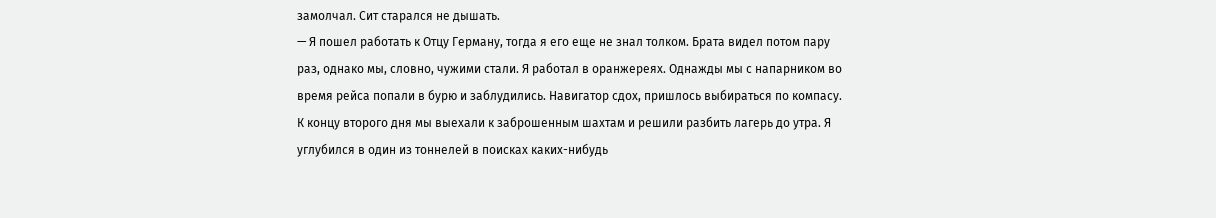замолчал. Сит старался не дышать.
— Я пошел работать к Отцу Герману, тогда я его еще не знал толком. Брата видел потом пару раз, однако мы, словно, чужими стали. Я работал в оранжереях. Однажды мы с напарником во время рейса попали в бурю и заблудились. Навигатор сдох, пришлось выбираться по компасу. К концу второго дня мы выехали к заброшенным шахтам и решили разбить лагерь до утра. Я углубился в один из тоннелей в поисках каких-нибудь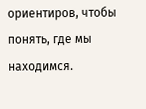ориентиров, чтобы понять, где мы находимся.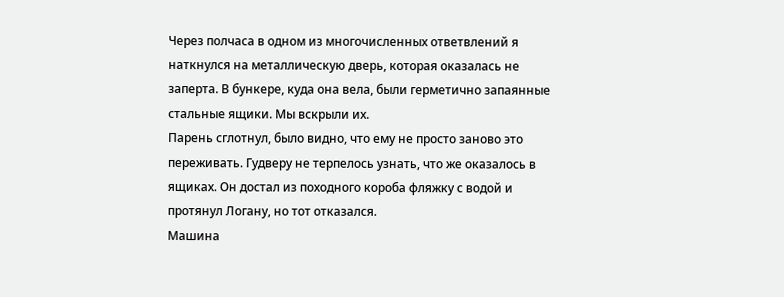Через полчаса в одном из многочисленных ответвлений я наткнулся на металлическую дверь, которая оказалась не заперта. В бункере, куда она вела, были герметично запаянные стальные ящики. Мы вскрыли их.
Парень сглотнул, было видно, что ему не просто заново это переживать. Гудверу не терпелось узнать, что же оказалось в ящиках. Он достал из походного короба фляжку с водой и протянул Логану, но тот отказался.
Машина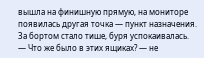вышла на финишную прямую, на мониторе появилась другая точка — пункт назначения. За бортом стало тише, буря успокаивалась.
— Что же было в этих ящиках? — не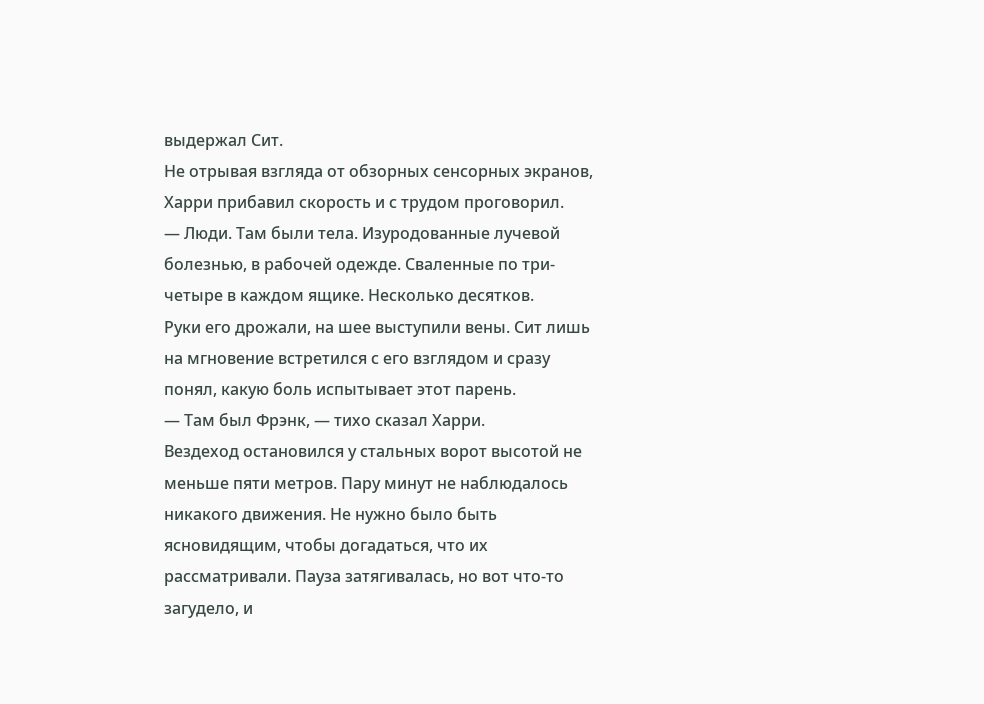выдержал Сит.
Не отрывая взгляда от обзорных сенсорных экранов, Харри прибавил скорость и с трудом проговорил.
— Люди. Там были тела. Изуродованные лучевой болезнью, в рабочей одежде. Сваленные по три-четыре в каждом ящике. Несколько десятков.
Руки его дрожали, на шее выступили вены. Сит лишь на мгновение встретился с его взглядом и сразу понял, какую боль испытывает этот парень.
— Там был Фрэнк, — тихо сказал Харри.
Вездеход остановился у стальных ворот высотой не меньше пяти метров. Пару минут не наблюдалось никакого движения. Не нужно было быть ясновидящим, чтобы догадаться, что их рассматривали. Пауза затягивалась, но вот что-то загудело, и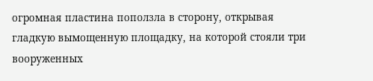огромная пластина поползла в сторону, открывая гладкую вымощенную площадку, на которой стояли три вооруженных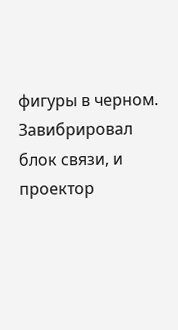фигуры в черном.
Завибрировал блок связи, и проектор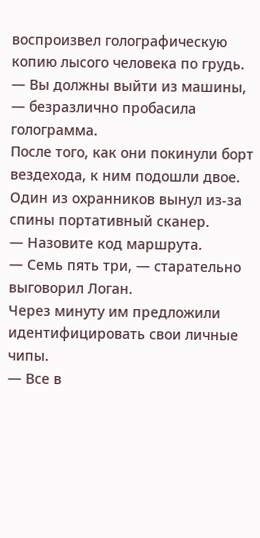воспроизвел голографическую копию лысого человека по грудь.
— Вы должны выйти из машины, — безразлично пробасила голограмма.
После того, как они покинули борт вездехода, к ним подошли двое. Один из охранников вынул из-за спины портативный сканер.
— Назовите код маршрута.
— Семь пять три, — старательно выговорил Логан.
Через минуту им предложили идентифицировать свои личные чипы.
— Все в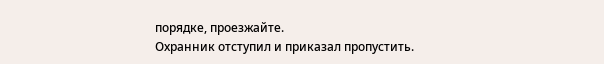порядке, проезжайте.
Охранник отступил и приказал пропустить.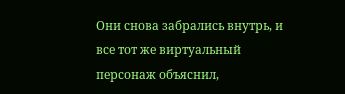Они снова забрались внутрь, и все тот же виртуальный персонаж объяснил,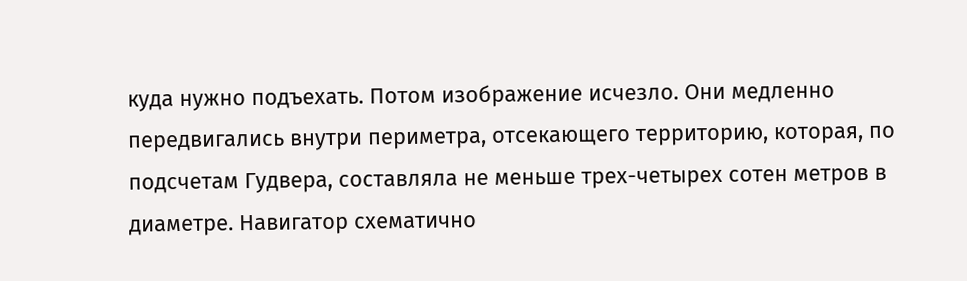куда нужно подъехать. Потом изображение исчезло. Они медленно передвигались внутри периметра, отсекающего территорию, которая, по подсчетам Гудвера, составляла не меньше трех-четырех сотен метров в диаметре. Навигатор схематично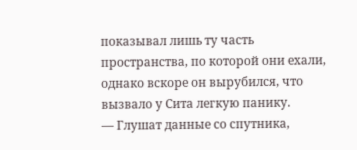показывал лишь ту часть пространства, по которой они ехали, однако вскоре он вырубился, что вызвало у Сита легкую панику.
— Глушат данные со спутника,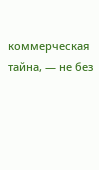коммерческая тайна, — не без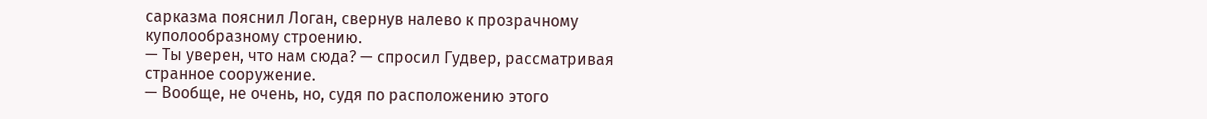сарказма пояснил Логан, свернув налево к прозрачному куполообразному строению.
— Ты уверен, что нам сюда? — спросил Гудвер, рассматривая странное сооружение.
— Вообще, не очень, но, судя по расположению этого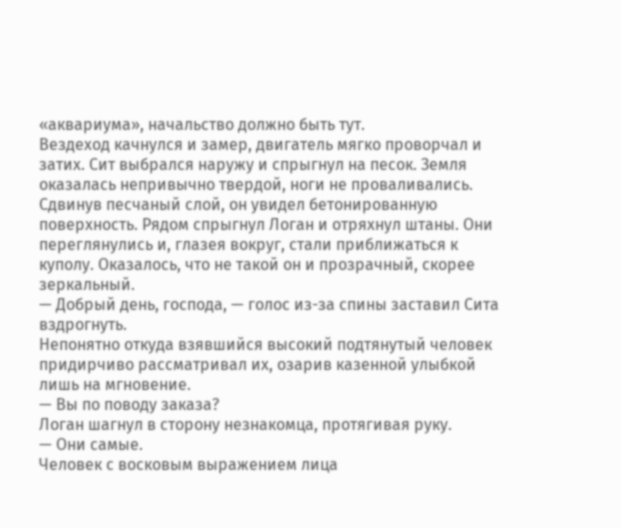«аквариума», начальство должно быть тут.
Вездеход качнулся и замер, двигатель мягко проворчал и затих. Сит выбрался наружу и спрыгнул на песок. Земля оказалась непривычно твердой, ноги не проваливались. Сдвинув песчаный слой, он увидел бетонированную поверхность. Рядом спрыгнул Логан и отряхнул штаны. Они переглянулись и, глазея вокруг, стали приближаться к куполу. Оказалось, что не такой он и прозрачный, скорее зеркальный.
— Добрый день, господа, — голос из-за спины заставил Сита вздрогнуть.
Непонятно откуда взявшийся высокий подтянутый человек придирчиво рассматривал их, озарив казенной улыбкой лишь на мгновение.
— Вы по поводу заказа?
Логан шагнул в сторону незнакомца, протягивая руку.
— Они самые.
Человек с восковым выражением лица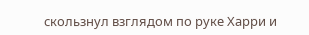скользнул взглядом по руке Харри и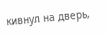кивнул на дверь,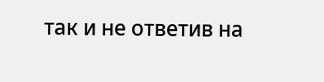так и не ответив на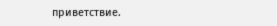приветствие.